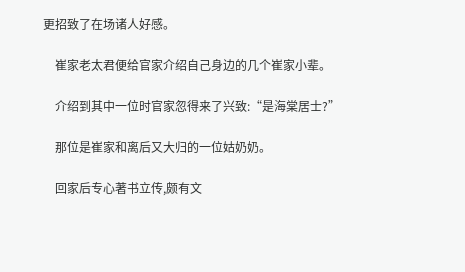更招致了在场诸人好感。

    崔家老太君便给官家介绍自己身边的几个崔家小辈。

    介绍到其中一位时官家忽得来了兴致:“是海棠居士?”

    那位是崔家和离后又大归的一位姑奶奶。

    回家后专心著书立传,颇有文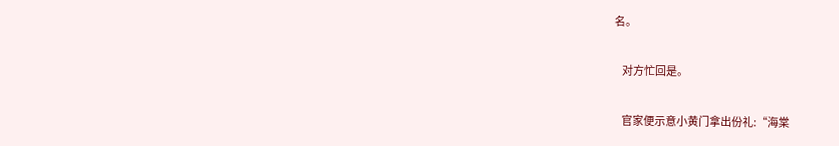名。

    对方忙回是。

    官家便示意小黄门拿出份礼:“海棠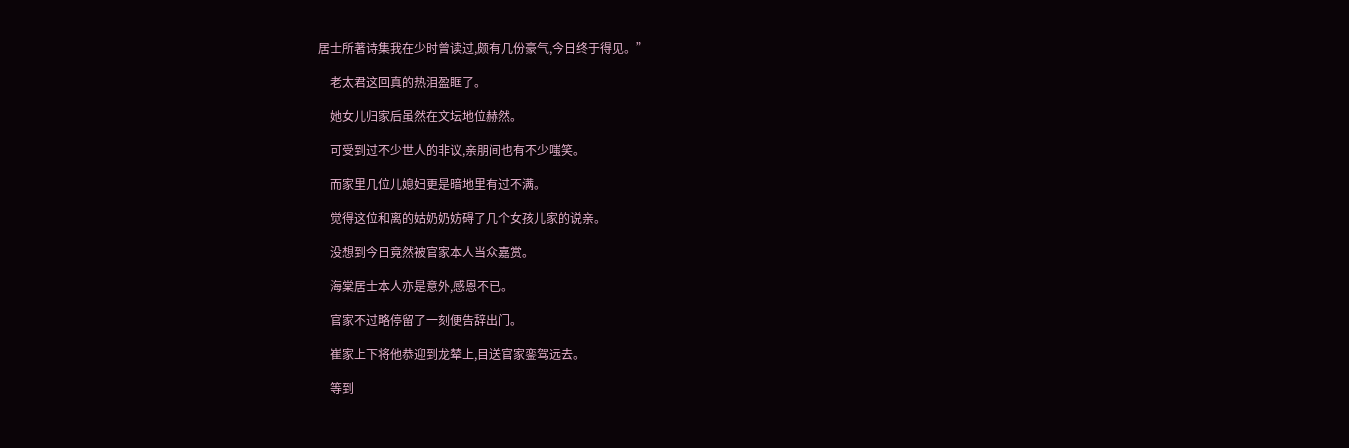居士所著诗集我在少时曾读过,颇有几份豪气,今日终于得见。”

    老太君这回真的热泪盈眶了。

    她女儿归家后虽然在文坛地位赫然。

    可受到过不少世人的非议,亲朋间也有不少嗤笑。

    而家里几位儿媳妇更是暗地里有过不满。

    觉得这位和离的姑奶奶妨碍了几个女孩儿家的说亲。

    没想到今日竟然被官家本人当众嘉赏。

    海棠居士本人亦是意外,感恩不已。

    官家不过略停留了一刻便告辞出门。

    崔家上下将他恭迎到龙辇上,目送官家銮驾远去。

    等到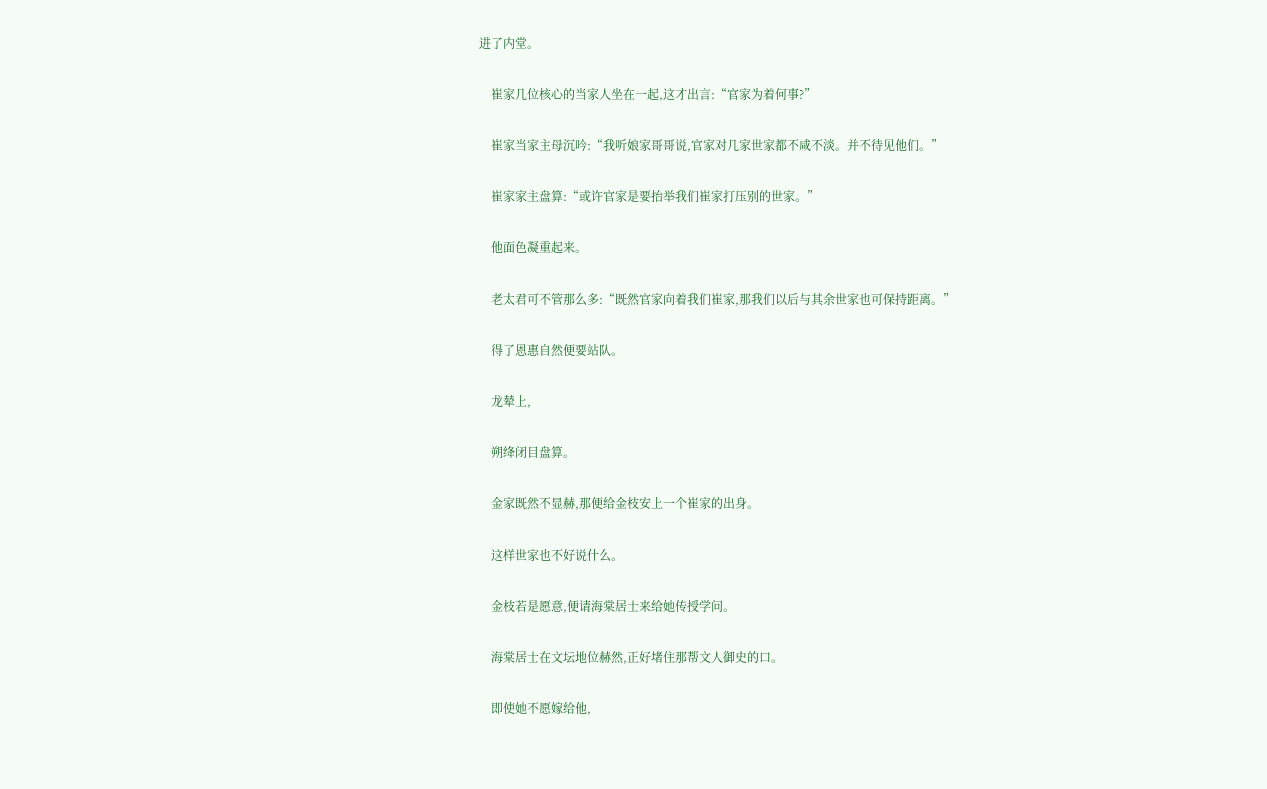进了内堂。

    崔家几位核心的当家人坐在一起,这才出言:“官家为着何事?”

    崔家当家主母沉吟:“我听娘家哥哥说,官家对几家世家都不咸不淡。并不待见他们。”

    崔家家主盘算:“或许官家是要抬举我们崔家打压别的世家。”

    他面色凝重起来。

    老太君可不管那么多:“既然官家向着我们崔家,那我们以后与其余世家也可保持距离。”

    得了恩惠自然便要站队。

    龙辇上,

    朔绛闭目盘算。

    金家既然不显赫,那便给金枝安上一个崔家的出身。

    这样世家也不好说什么。

    金枝若是愿意,便请海棠居士来给她传授学问。

    海棠居士在文坛地位赫然,正好堵住那帮文人御史的口。

    即使她不愿嫁给他,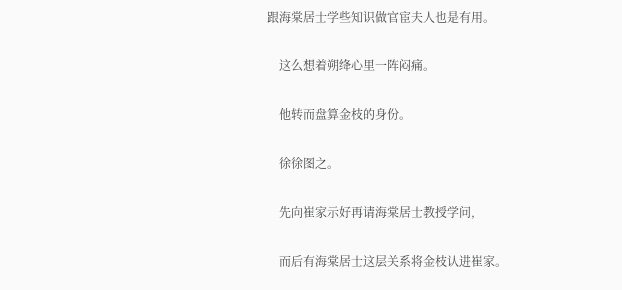跟海棠居士学些知识做官宦夫人也是有用。

    这么想着朔绛心里一阵闷痛。

    他转而盘算金枝的身份。

    徐徐图之。

    先向崔家示好再请海棠居士教授学问,

    而后有海棠居士这层关系将金枝认进崔家。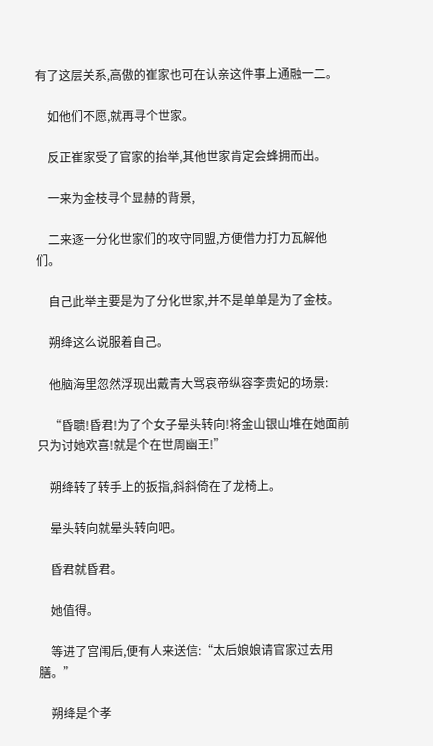有了这层关系,高傲的崔家也可在认亲这件事上通融一二。

    如他们不愿,就再寻个世家。

    反正崔家受了官家的抬举,其他世家肯定会蜂拥而出。

    一来为金枝寻个显赫的背景,

    二来逐一分化世家们的攻守同盟,方便借力打力瓦解他们。

    自己此举主要是为了分化世家,并不是单单是为了金枝。

    朔绛这么说服着自己。

    他脑海里忽然浮现出戴青大骂哀帝纵容李贵妃的场景:

    “昏聩!昏君!为了个女子晕头转向!将金山银山堆在她面前只为讨她欢喜!就是个在世周幽王!”

    朔绛转了转手上的扳指,斜斜倚在了龙椅上。

    晕头转向就晕头转向吧。

    昏君就昏君。

    她值得。

    等进了宫闱后,便有人来送信:“太后娘娘请官家过去用膳。”

    朔绛是个孝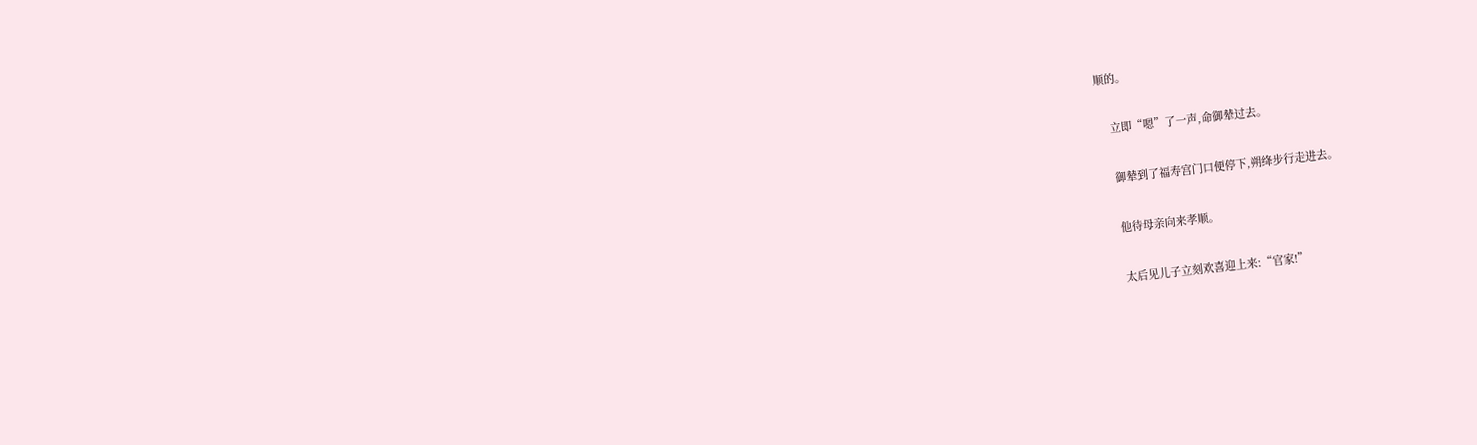顺的。

    立即“嗯”了一声,命御辇过去。

    御辇到了福寿宫门口便停下,朔绛步行走进去。

    他待母亲向来孝顺。

    太后见儿子立刻欢喜迎上来:“官家!”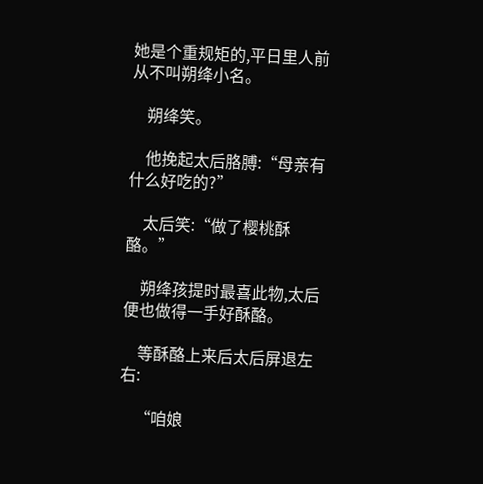她是个重规矩的,平日里人前从不叫朔绛小名。

    朔绛笑。

    他挽起太后胳膊:“母亲有什么好吃的?”

    太后笑:“做了樱桃酥酪。”

    朔绛孩提时最喜此物,太后便也做得一手好酥酪。

    等酥酪上来后太后屏退左右:

    “咱娘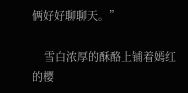俩好好聊聊天。”

    雪白浓厚的酥酪上铺着嫣红的樱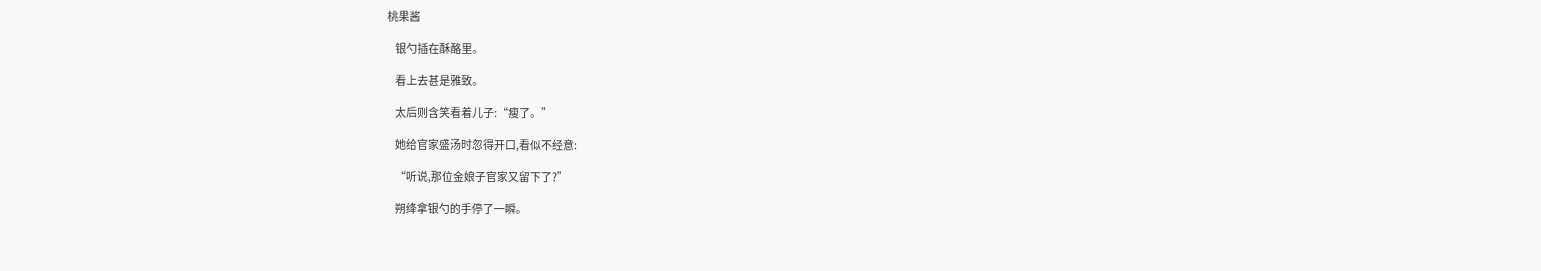桃果酱

    银勺插在酥酪里。

    看上去甚是雅致。

    太后则含笑看着儿子:“瘦了。”

    她给官家盛汤时忽得开口,看似不经意:

    “听说,那位金娘子官家又留下了?”

    朔绛拿银勺的手停了一瞬。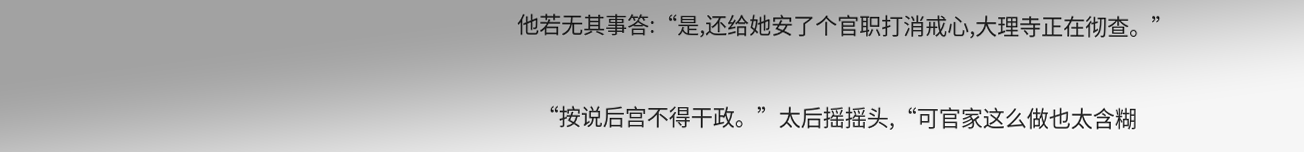他若无其事答:“是,还给她安了个官职打消戒心,大理寺正在彻查。”

    “按说后宫不得干政。”太后摇摇头,“可官家这么做也太含糊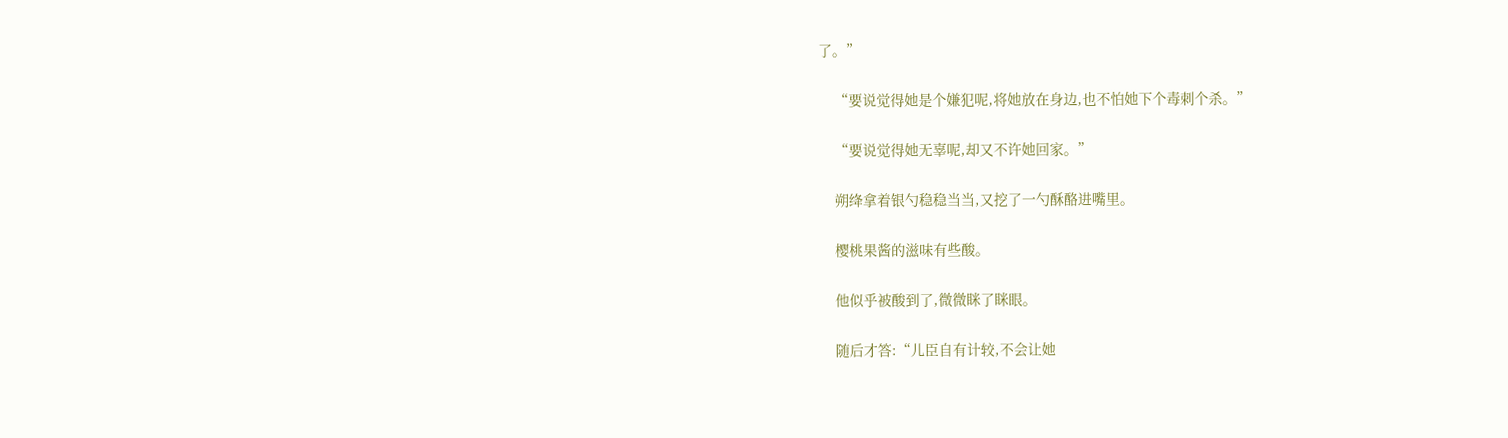了。”

    “要说觉得她是个嫌犯呢,将她放在身边,也不怕她下个毒刺个杀。”

    “要说觉得她无辜呢,却又不许她回家。”

    朔绛拿着银勺稳稳当当,又挖了一勺酥酪进嘴里。

    樱桃果酱的滋味有些酸。

    他似乎被酸到了,微微眯了眯眼。

    随后才答:“儿臣自有计较,不会让她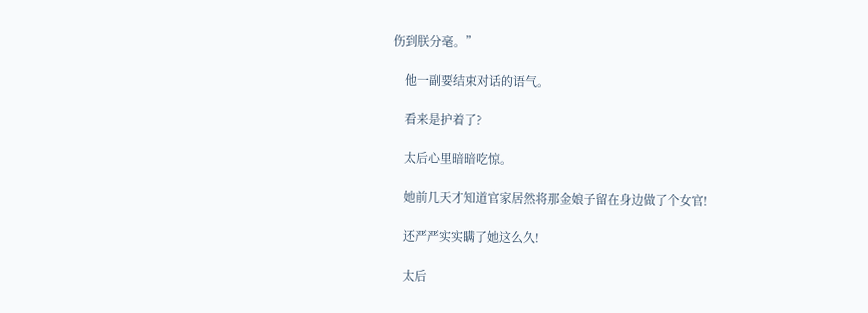伤到朕分毫。”

    他一副要结束对话的语气。

    看来是护着了?

    太后心里暗暗吃惊。

    她前几天才知道官家居然将那金娘子留在身边做了个女官!

    还严严实实瞒了她这么久!

    太后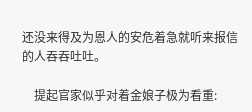还没来得及为恩人的安危着急就听来报信的人吞吞吐吐。

    提起官家似乎对着金娘子极为看重: